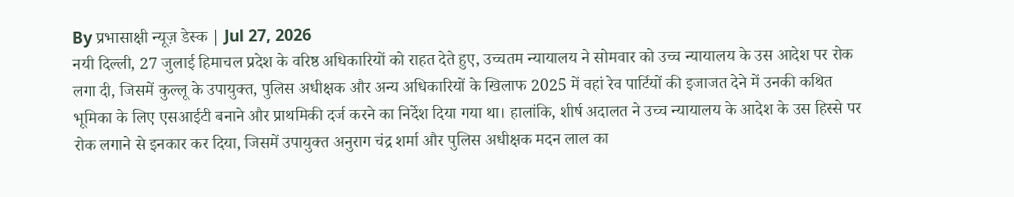By प्रभासाक्षी न्यूज़ डेस्क | Jul 27, 2026
नयी दिल्ली, 27 जुलाई हिमाचल प्रदेश के वरिष्ठ अधिकारियों को राहत देते हुए, उच्चतम न्यायालय ने सोमवार को उच्च न्यायालय के उस आदेश पर रोक लगा दी, जिसमें कुल्लू के उपायुक्त, पुलिस अधीक्षक और अन्य अधिकारियों के खिलाफ 2025 में वहां रेव पार्टियों की इजाजत देने में उनकी कथित भूमिका के लिए एसआईटी बनाने और प्राथमिकी दर्ज करने का निर्देश दिया गया था। हालांकि, शीर्ष अदालत ने उच्च न्यायालय के आदेश के उस हिस्से पर रोक लगाने से इनकार कर दिया, जिसमें उपायुक्त अनुराग चंद्र शर्मा और पुलिस अधीक्षक मदन लाल का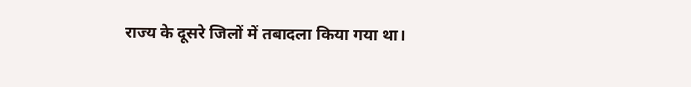राज्य के दूसरे जिलों में तबादला किया गया था।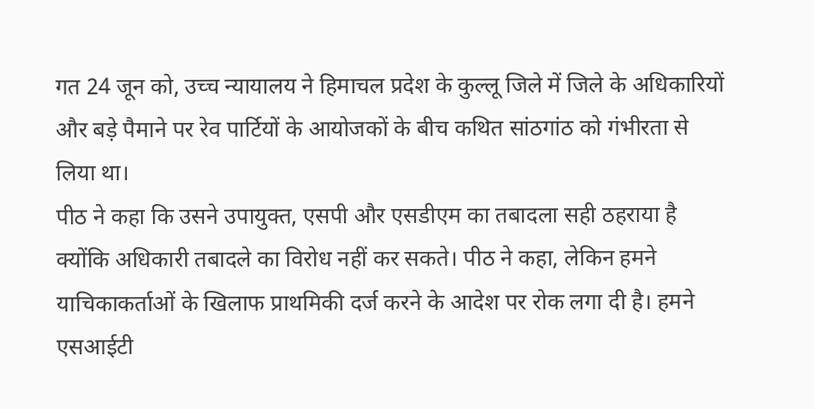गत 24 जून को, उच्च न्यायालय ने हिमाचल प्रदेश के कुल्लू जिले में जिले के अधिकारियों और बड़े पैमाने पर रेव पार्टियों के आयोजकों के बीच कथित सांठगांठ को गंभीरता से लिया था।
पीठ ने कहा कि उसने उपायुक्त, एसपी और एसडीएम का तबादला सही ठहराया है क्योंकि अधिकारी तबादले का विरोध नहीं कर सकते। पीठ ने कहा, लेकिन हमने याचिकाकर्ताओं के खिलाफ प्राथमिकी दर्ज करने के आदेश पर रोक लगा दी है। हमने एसआईटी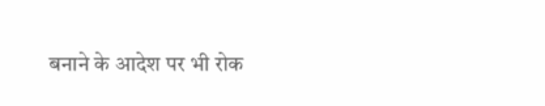बनाने के आदेश पर भी रोक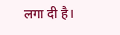लगा दी है।